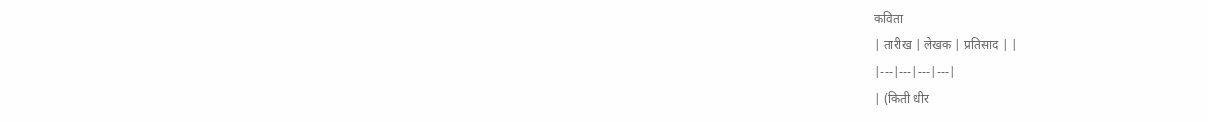कविता
| तारीख | लेखक | प्रतिसाद | |
|---|---|---|---|
| (किती धीर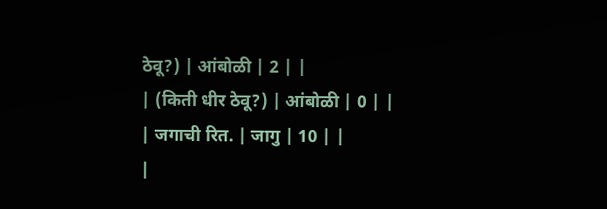ठेवू?) | आंबोळी | 2 | |
| (किती धीर ठेवू?) | आंबोळी | 0 | |
| जगाची रित. | जागु | 10 | |
|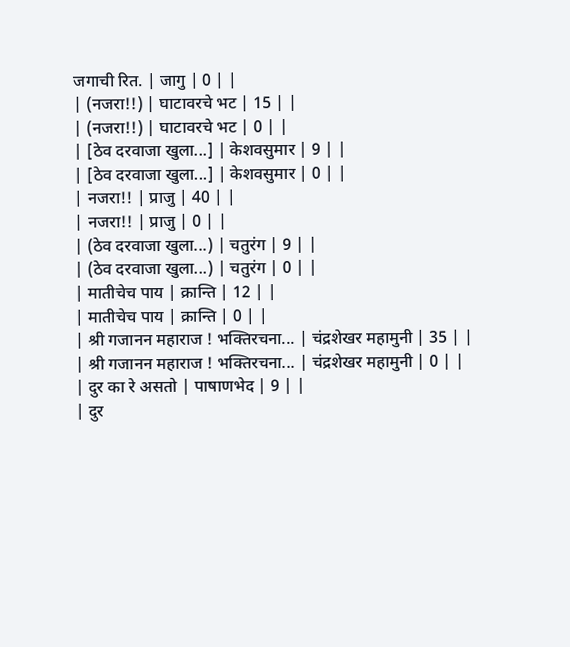जगाची रित. | जागु | 0 | |
| (नजरा!!) | घाटावरचे भट | 15 | |
| (नजरा!!) | घाटावरचे भट | 0 | |
| [ठेव दरवाजा खुला...] | केशवसुमार | 9 | |
| [ठेव दरवाजा खुला...] | केशवसुमार | 0 | |
| नजरा!! | प्राजु | 40 | |
| नजरा!! | प्राजु | 0 | |
| (ठेव दरवाजा खुला...) | चतुरंग | 9 | |
| (ठेव दरवाजा खुला...) | चतुरंग | 0 | |
| मातीचेच पाय | क्रान्ति | 12 | |
| मातीचेच पाय | क्रान्ति | 0 | |
| श्री गजानन महाराज ! भक्तिरचना... | चंद्रशेखर महामुनी | 35 | |
| श्री गजानन महाराज ! भक्तिरचना... | चंद्रशेखर महामुनी | 0 | |
| दुर का रे असतो | पाषाणभेद | 9 | |
| दुर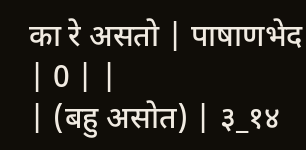का रे असतो | पाषाणभेद | 0 | |
| (बहु असोत) | ३_१४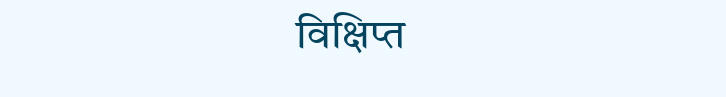विक्षिप्त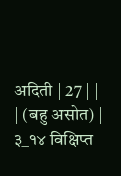अदिती | 27 | |
| (बहु असोत) | ३_१४ विक्षिप्त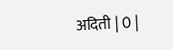अदिती | 0 |